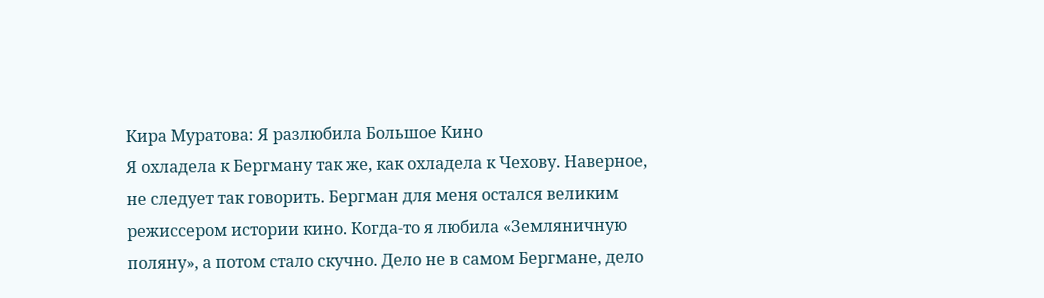Кира Муратова: Я разлюбила Большое Кино
Я охладела к Бергману так же, как охладела к Чехову. Наверное, не следует так говорить. Бергман для меня остался великим режиссером истории кино. Когда-то я любила «Земляничную поляну», а потом стало скучно. Дело не в самом Бергмане, дело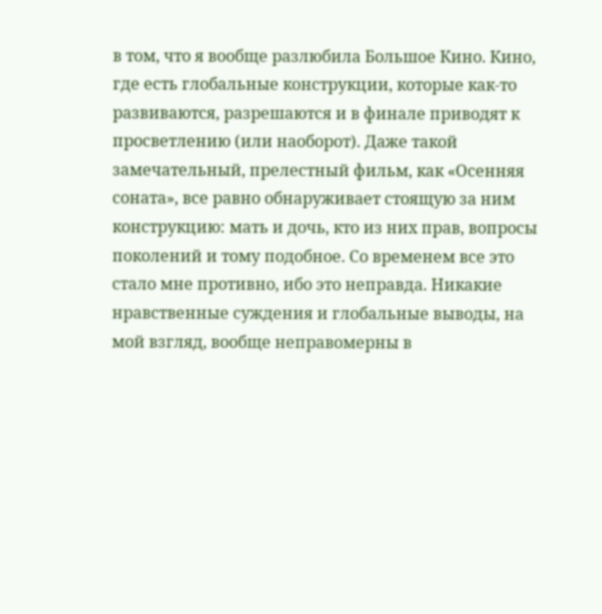в том, что я вообще разлюбила Большое Кино. Кино, где есть глобальные конструкции, которые как-то развиваются, разрешаются и в финале приводят к просветлению (или наоборот). Даже такой замечательный, прелестный фильм, как «Осенняя соната», все равно обнаруживает стоящую за ним конструкцию: мать и дочь, кто из них прав, вопросы поколений и тому подобное. Со временем все это стало мне противно, ибо это неправда. Никакие нравственные суждения и глобальные выводы, на мой взгляд, вообще неправомерны в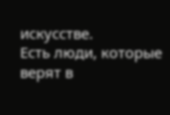искусстве.
Есть люди, которые верят в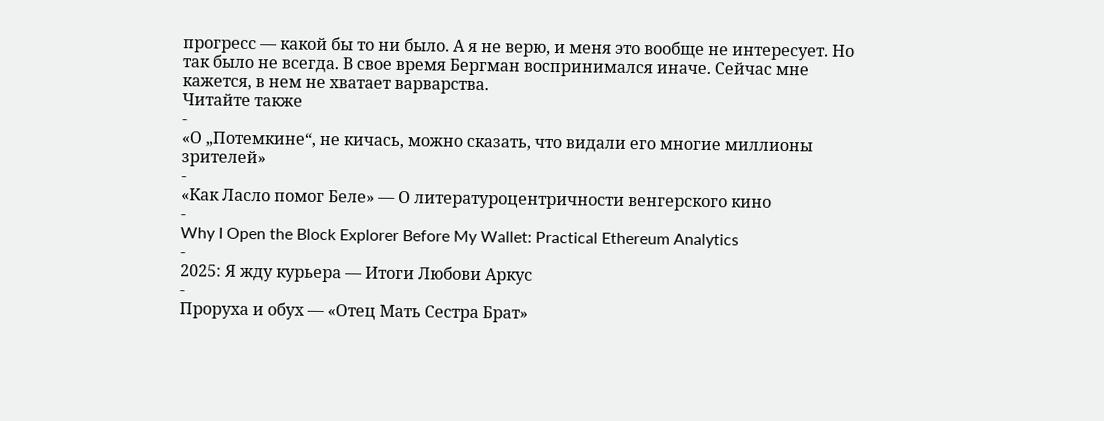прогресс — какой бы то ни было. А я не верю, и меня это вообще не интересует. Но так было не всегда. В свое время Бергман воспринимался иначе. Сейчас мне кажется, в нем не хватает варварства.
Читайте также
-
«О „Потемкине“, не кичась, можно сказать, что видали его многие миллионы зрителей»
-
«Как Ласло помог Беле» — О литературоцентричности венгерского кино
-
Why I Open the Block Explorer Before My Wallet: Practical Ethereum Analytics
-
2025: Я жду курьера — Итоги Любови Аркус
-
Проруха и обух — «Отец Мать Сестра Брат»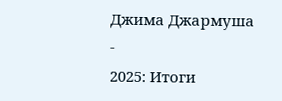Джима Джармуша
-
2025: Итоги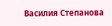Василия Степанова